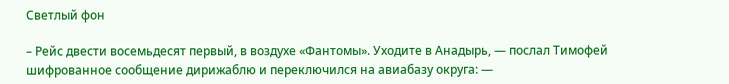Светлый фон

– Рейс двести восемьдесят первый, в воздухе «Фантомы». Уходите в Анадырь, — послал Тимофей шифрованное сообщение дирижаблю и переключился на авиабазу округа: —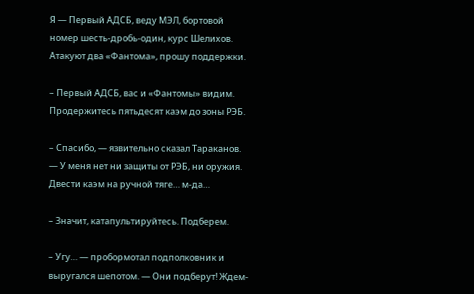Я — Первый АДСБ, веду МЭЛ, бортовой номер шесть-дробь-один, курс Шелихов. Атакуют два «Фантома», прошу поддержки.

– Первый АДСБ, вас и «Фантомы» видим. Продержитесь пятьдесят каэм до зоны РЭБ.

– Спасибо, — язвительно сказал Тараканов. — У меня нет ни защиты от РЭБ, ни оружия. Двести каэм на ручной тяге… м-да…

– Значит, катапультируйтесь. Подберем.

– Угу… — пробормотал подполковник и выругался шепотом. — Они подберут! Ждем-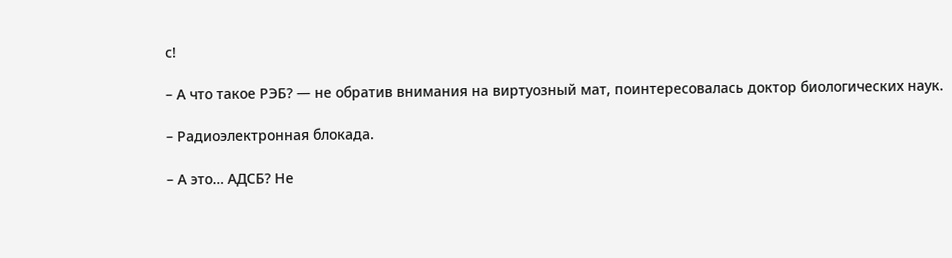с!

– А что такое РЭБ? — не обратив внимания на виртуозный мат, поинтересовалась доктор биологических наук.

– Радиоэлектронная блокада.

– А это… АДСБ? Не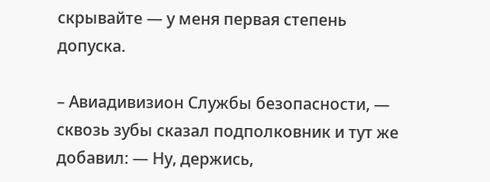скрывайте — у меня первая степень допуска.

– Авиадивизион Службы безопасности, — сквозь зубы сказал подполковник и тут же добавил: — Ну, держись,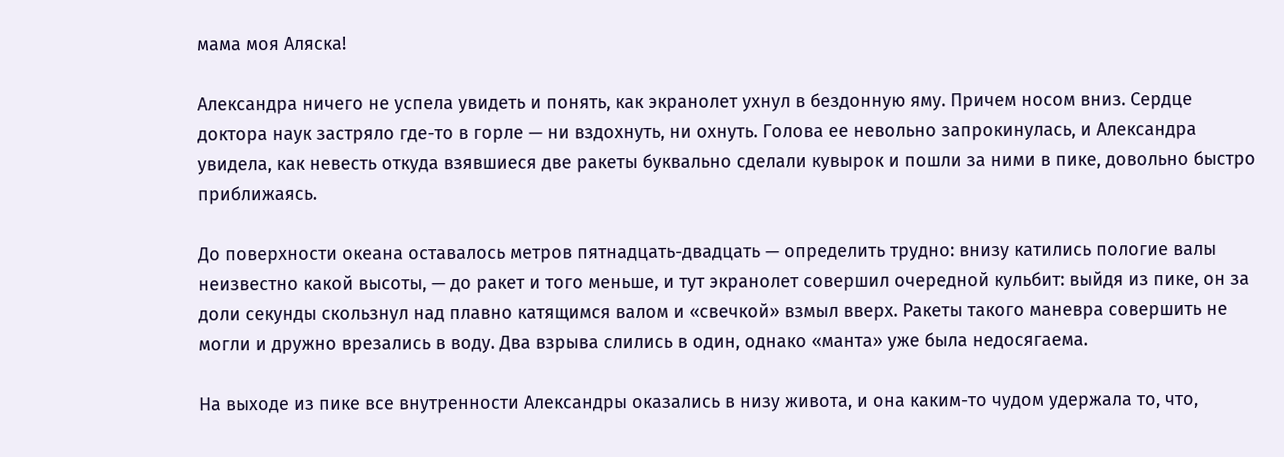мама моя Аляска!

Александра ничего не успела увидеть и понять, как экранолет ухнул в бездонную яму. Причем носом вниз. Сердце доктора наук застряло где-то в горле — ни вздохнуть, ни охнуть. Голова ее невольно запрокинулась, и Александра увидела, как невесть откуда взявшиеся две ракеты буквально сделали кувырок и пошли за ними в пике, довольно быстро приближаясь.

До поверхности океана оставалось метров пятнадцать-двадцать — определить трудно: внизу катились пологие валы неизвестно какой высоты, — до ракет и того меньше, и тут экранолет совершил очередной кульбит: выйдя из пике, он за доли секунды скользнул над плавно катящимся валом и «свечкой» взмыл вверх. Ракеты такого маневра совершить не могли и дружно врезались в воду. Два взрыва слились в один, однако «манта» уже была недосягаема.

На выходе из пике все внутренности Александры оказались в низу живота, и она каким-то чудом удержала то, что,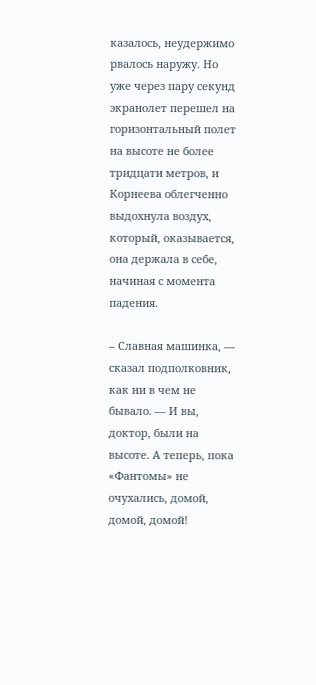казалось, неудержимо рвалось наружу. Но уже через пару секунд экранолет перешел на горизонтальный полет на высоте не более тридцати метров, и Корнеева облегченно выдохнула воздух, который, оказывается, она держала в себе, начиная с момента падения.

– Славная машинка, — сказал подполковник, как ни в чем не бывало. — И вы, доктор, были на высоте. А теперь, пока «Фантомы» не очухались, домой, домой, домой!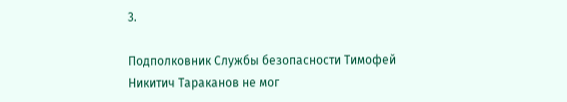3.

Подполковник Службы безопасности Тимофей Никитич Тараканов не мог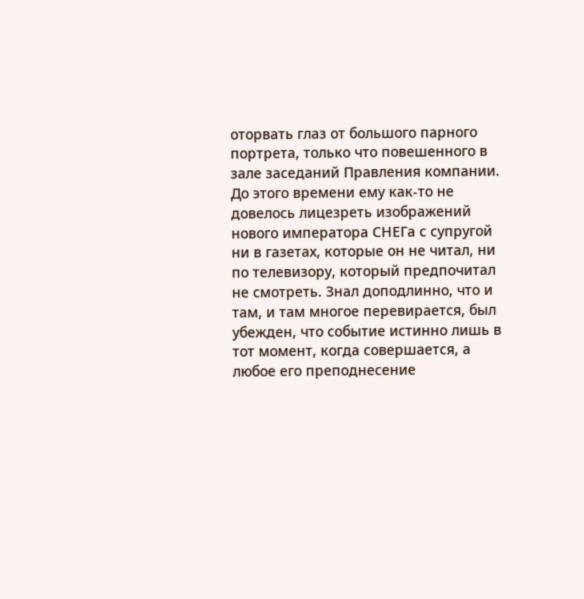оторвать глаз от большого парного портрета, только что повешенного в зале заседаний Правления компании. До этого времени ему как-то не довелось лицезреть изображений нового императора СНЕГа с супругой ни в газетах, которые он не читал, ни по телевизору, который предпочитал не смотреть. Знал доподлинно, что и там, и там многое перевирается, был убежден, что событие истинно лишь в тот момент, когда совершается, а любое его преподнесение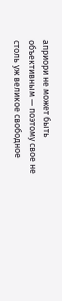априори не может быть объективным — поэтому свое не столь уж великое свободное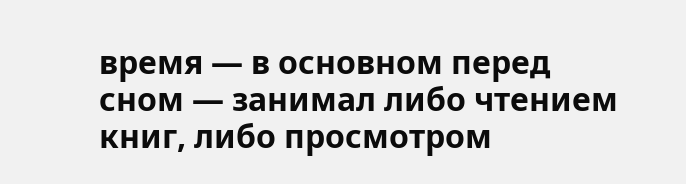время — в основном перед сном — занимал либо чтением книг, либо просмотром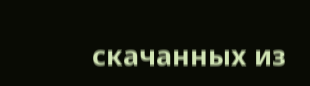скачанных из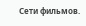Сети фильмов.